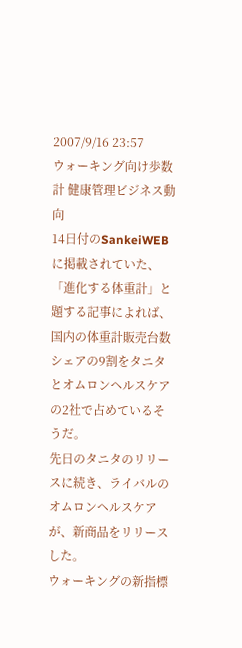2007/9/16 23:57
ウォーキング向け歩数計 健康管理ビジネス動向
14日付のSankeiWEBに掲載されていた、「進化する体重計」と題する記事によれば、国内の体重計販売台数シェアの9割をタニタとオムロンヘルスケアの2社で占めているそうだ。
先日のタニタのリリースに続き、ライバルのオムロンヘルスケアが、新商品をリリースした。
ウォーキングの新指標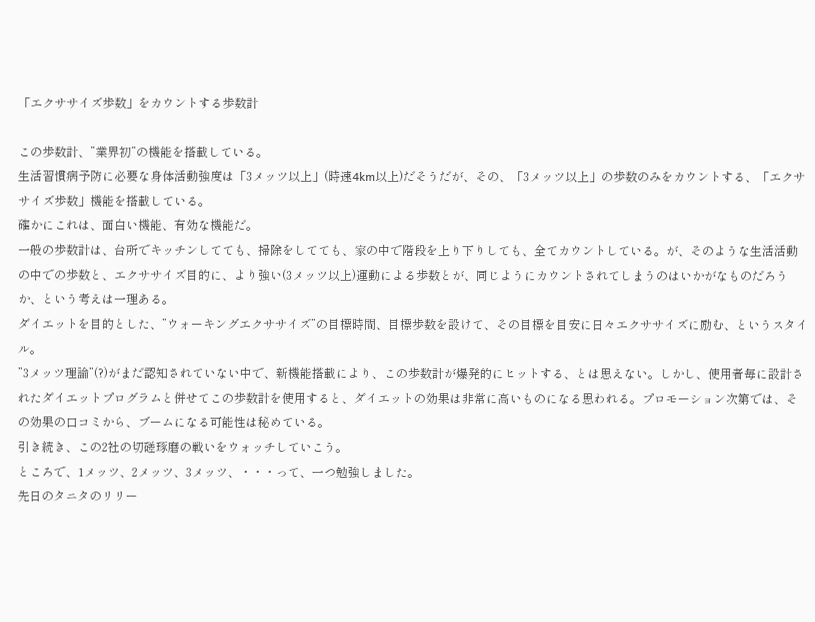「エクササイズ歩数」をカウントする歩数計

この歩数計、”業界初”の機能を搭載している。
生活習慣病予防に必要な身体活動強度は「3メッツ以上」(時速4km以上)だそうだが、その、「3メッツ以上」の歩数のみをカウントする、「エクササイズ歩数」機能を搭載している。
確かにこれは、面白い機能、有効な機能だ。
一般の歩数計は、台所でキッチンしてても、掃除をしてても、家の中で階段を上り下りしても、全てカウントしている。が、そのような生活活動の中での歩数と、エクササイズ目的に、より強い(3メッツ以上)運動による歩数とが、同じようにカウントされてしまうのはいかがなものだろうか、という考えは一理ある。
ダイエットを目的とした、”ウォーキングエクササイズ”の目標時間、目標歩数を設けて、その目標を目安に日々エクササイズに励む、というスタイル。
”3メッツ理論”(?)がまだ認知されていない中で、新機能搭載により、この歩数計が爆発的にヒットする、とは思えない。しかし、使用者毎に設計されたダイエットプログラムと併せてこの歩数計を使用すると、ダイエットの効果は非常に高いものになる思われる。プロモーション次第では、その効果の口コミから、ブームになる可能性は秘めている。
引き続き、この2社の切磋琢磨の戦いをウォッチしていこう。
ところで、1メッツ、2メッツ、3メッツ、・・・って、一つ勉強しました。
先日のタニタのリリー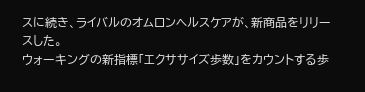スに続き、ライバルのオムロンヘルスケアが、新商品をリリースした。
ウォーキングの新指標「エクササイズ歩数」をカウントする歩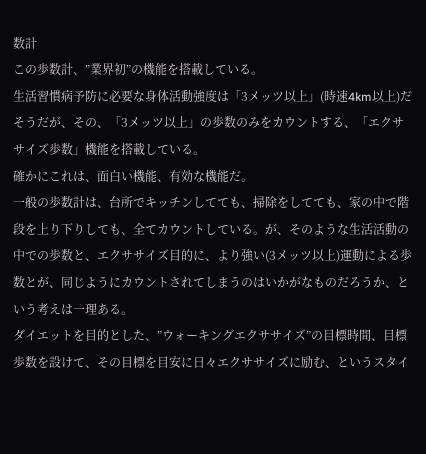数計
この歩数計、”業界初”の機能を搭載している。
生活習慣病予防に必要な身体活動強度は「3メッツ以上」(時速4km以上)だそうだが、その、「3メッツ以上」の歩数のみをカウントする、「エクササイズ歩数」機能を搭載している。
確かにこれは、面白い機能、有効な機能だ。
一般の歩数計は、台所でキッチンしてても、掃除をしてても、家の中で階段を上り下りしても、全てカウントしている。が、そのような生活活動の中での歩数と、エクササイズ目的に、より強い(3メッツ以上)運動による歩数とが、同じようにカウントされてしまうのはいかがなものだろうか、という考えは一理ある。
ダイエットを目的とした、”ウォーキングエクササイズ”の目標時間、目標歩数を設けて、その目標を目安に日々エクササイズに励む、というスタイ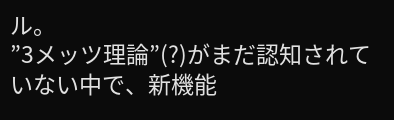ル。
”3メッツ理論”(?)がまだ認知されていない中で、新機能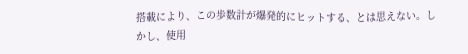搭載により、この歩数計が爆発的にヒットする、とは思えない。しかし、使用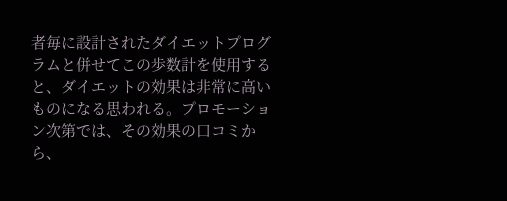者毎に設計されたダイエットプログラムと併せてこの歩数計を使用すると、ダイエットの効果は非常に高いものになる思われる。プロモーション次第では、その効果の口コミから、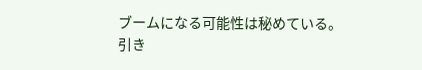ブームになる可能性は秘めている。
引き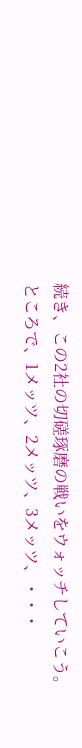続き、この2社の切磋琢磨の戦いをウォッチしていこう。
ところで、1メッツ、2メッツ、3メッツ、・・・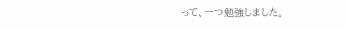って、一つ勉強しました。